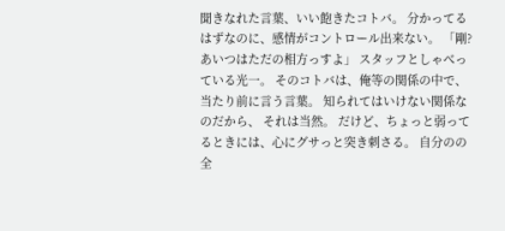聞きなれた言葉、いい飽きたコトバ。 分かってるはずなのに、感情がコントロール出来ない。 「剛?あいつはただの相方っすよ」 スタッフとしゃべっている光一。 そのコトバは、俺等の関係の中で、当たり前に言う言葉。 知られてはいけない関係なのだから、 それは当然。 だけど、ちょっと弱ってるときには、心にグサっと突き刺さる。 自分のの全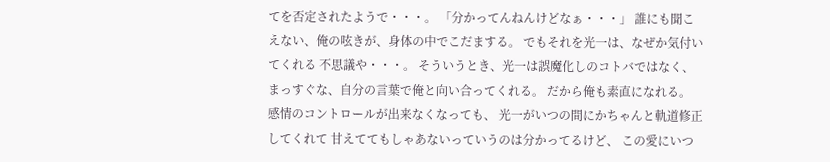てを否定されたようで・・・。 「分かってんねんけどなぁ・・・」 誰にも聞こえない、俺の呟きが、身体の中でこだまする。 でもそれを光一は、なぜか気付いてくれる 不思議や・・・。 そういうとき、光一は誤魔化しのコトバではなく、 まっすぐな、自分の言葉で俺と向い合ってくれる。 だから俺も素直になれる。 感情のコントロールが出来なくなっても、 光一がいつの間にかちゃんと軌道修正してくれて 甘えててもしゃあないっていうのは分かってるけど、 この愛にいつ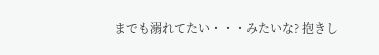までも溺れてたい・・・みたいな? 抱きし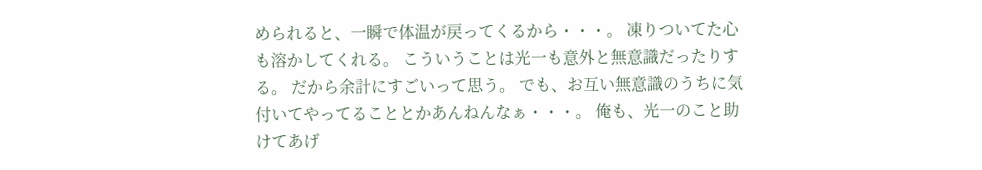められると、一瞬で体温が戻ってくるから・・・。 凍りついてた心も溶かしてくれる。 こういうことは光一も意外と無意識だったりする。 だから余計にすごいって思う。 でも、お互い無意識のうちに気付いてやってることとかあんねんなぁ・・・。 俺も、光一のこと助けてあげ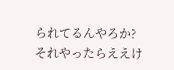られてるんやろか? それやったらええけ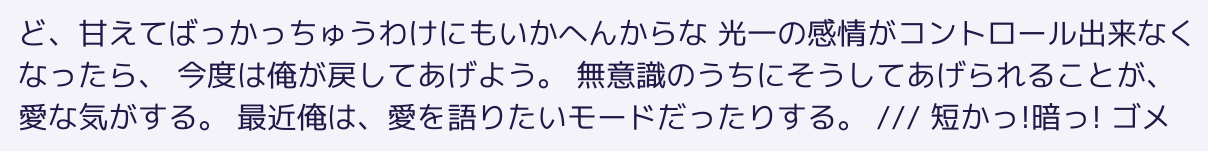ど、甘えてばっかっちゅうわけにもいかへんからな 光一の感情がコントロール出来なくなったら、 今度は俺が戻してあげよう。 無意識のうちにそうしてあげられることが、愛な気がする。 最近俺は、愛を語りたいモードだったりする。 /// 短かっ!暗っ! ゴメ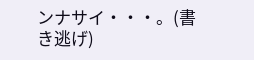ンナサイ・・・。(書き逃げ)